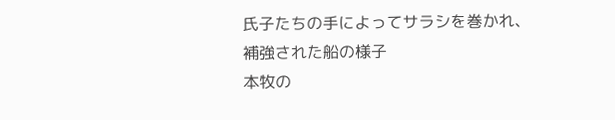氏子たちの手によってサラシを巻かれ、 補強された船の様子
本牧の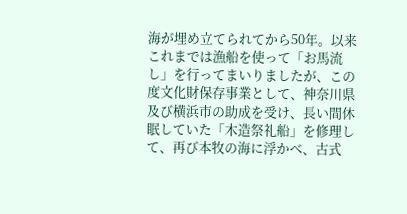海が埋め立てられてから50年。以来これまでは漁船を使って「お馬流し」を行ってまいりましたが、この度文化財保存事業として、神奈川県及び横浜市の助成を受け、長い間休眠していた「木造祭礼船」を修理して、再び本牧の海に浮かべ、古式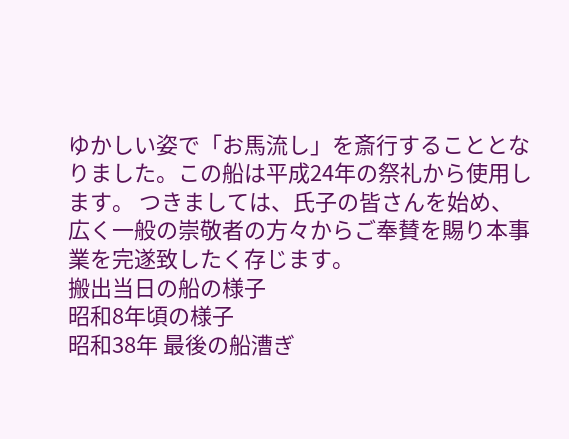ゆかしい姿で「お馬流し」を斎行することとなりました。この船は平成24年の祭礼から使用します。 つきましては、氏子の皆さんを始め、広く一般の崇敬者の方々からご奉賛を賜り本事業を完遂致したく存じます。
搬出当日の船の様子
昭和8年頃の様子
昭和38年 最後の船漕ぎ